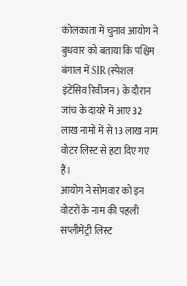कोलकाता में चुनाव आयोग ने बुधवार को बताया कि पश्चिम बंगाल में SIR (स्पेशल इंटेंसिव रिवीजन) के दौरान जांच के दायरे में आए 32 लाख नामों में से 13 लाख नाम वोटर लिस्ट से हटा दिए गए हैं।
आयोग ने सोमवार को इन वोटरों के नाम की पहली सप्लीमेंट्री लिस्ट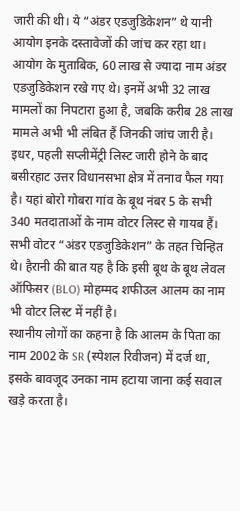जारी की थी। ये “अंडर एडजुडिकेशन” थे यानी आयोग इनके दस्तावेजों की जांच कर रहा था।
आयोग के मुताबिक, 60 लाख से ज्यादा नाम अंडर एडजुडिकेशन रखे गए थे। इनमें अभी 32 लाख मामलों का निपटारा हुआ है, जबकि करीब 28 लाख मामले अभी भी लंबित हैं जिनकी जांच जारी है।
इधर, पहली सप्लीमेंट्री लिस्ट जारी होने के बाद बसीरहाट उत्तर विधानसभा क्षेत्र में तनाव फैल गया है। यहां बोरो गोबरा गांव के बूथ नंबर 5 के सभी 340 मतदाताओं के नाम वोटर लिस्ट से गायब हैं।
सभी वोटर “अंडर एडजुडिकेशन” के तहत चिन्हित थे। हैरानी की बात यह है कि इसी बूथ के बूथ लेवल ऑफिसर (BLO) मोहम्मद शफीउल आलम का नाम भी वोटर लिस्ट में नहीं है।
स्थानीय लोगों का कहना है कि आलम के पिता का नाम 2002 के SR (स्पेशल रिवीजन) में दर्ज था, इसके बावजूद उनका नाम हटाया जाना कई सवाल खड़े करता है।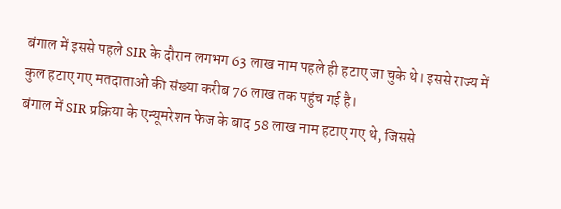बंगाल में इससे पहले SIR के दौरान लगभग 63 लाख नाम पहले ही हटाए जा चुके थे। इससे राज्य में कुल हटाए गए मतदाताओं की संख्या करीब 76 लाख तक पहुंच गई है।
बंगाल में SIR प्रक्रिया के एन्यूमरेशन फेज के बाद 58 लाख नाम हटाए गए थे, जिससे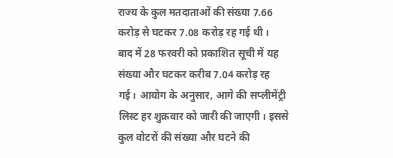राज्य के कुल मतदाताओं की संख्या 7.66 करोड़ से घटकर 7.08 करोड़ रह गई थी।
बाद में 28 फरवरी को प्रकाशित सूची में यह संख्या और घटकर करीब 7.04 करोड़ रह गई। आयोग के अनुसार, आगे की सप्लीमेंट्री लिस्ट हर शुक्रवार को जारी की जाएगी। इससे कुल वोटरों की संख्या और घटने की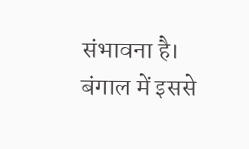संभावना है।
बंगाल में इससे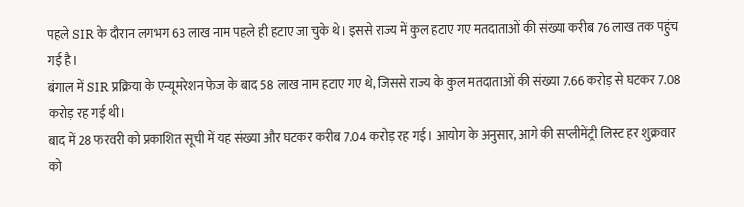पहले SIR के दौरान लगभग 63 लाख नाम पहले ही हटाए जा चुके थे। इससे राज्य में कुल हटाए गए मतदाताओं की संख्या करीब 76 लाख तक पहुंच गई है।
बंगाल में SIR प्रक्रिया के एन्यूमरेशन फेज के बाद 58 लाख नाम हटाए गए थे, जिससे राज्य के कुल मतदाताओं की संख्या 7.66 करोड़ से घटकर 7.08 करोड़ रह गई थी।
बाद में 28 फरवरी को प्रकाशित सूची में यह संख्या और घटकर करीब 7.04 करोड़ रह गई। आयोग के अनुसार, आगे की सप्लीमेंट्री लिस्ट हर शुक्रवार को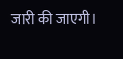जारी की जाएगी।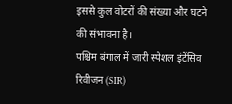इससे कुल वोटरों की संख्या और घटने की संभावना है।
पश्चिम बंगाल में जारी स्पेशल इंटेंसिव रिवीजन (SIR)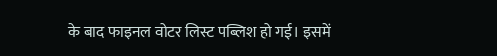के बाद फाइनल वोटर लिस्ट पब्लिश हो गई। इसमें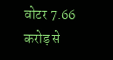वोटर 7.66 करोड़ से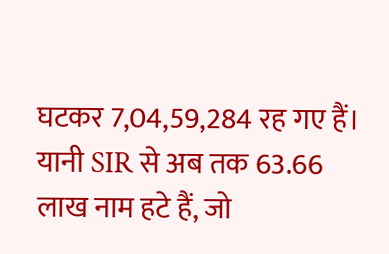घटकर 7,04,59,284 रह गए हैं। यानी SIR से अब तक 63.66 लाख नाम हटे हैं, जो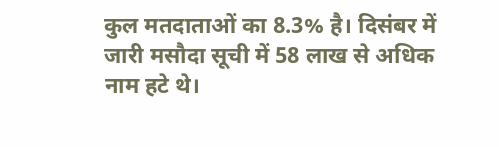कुल मतदाताओं का 8.3% है। दिसंबर में जारी मसौदा सूची में 58 लाख से अधिक नाम हटे थे।